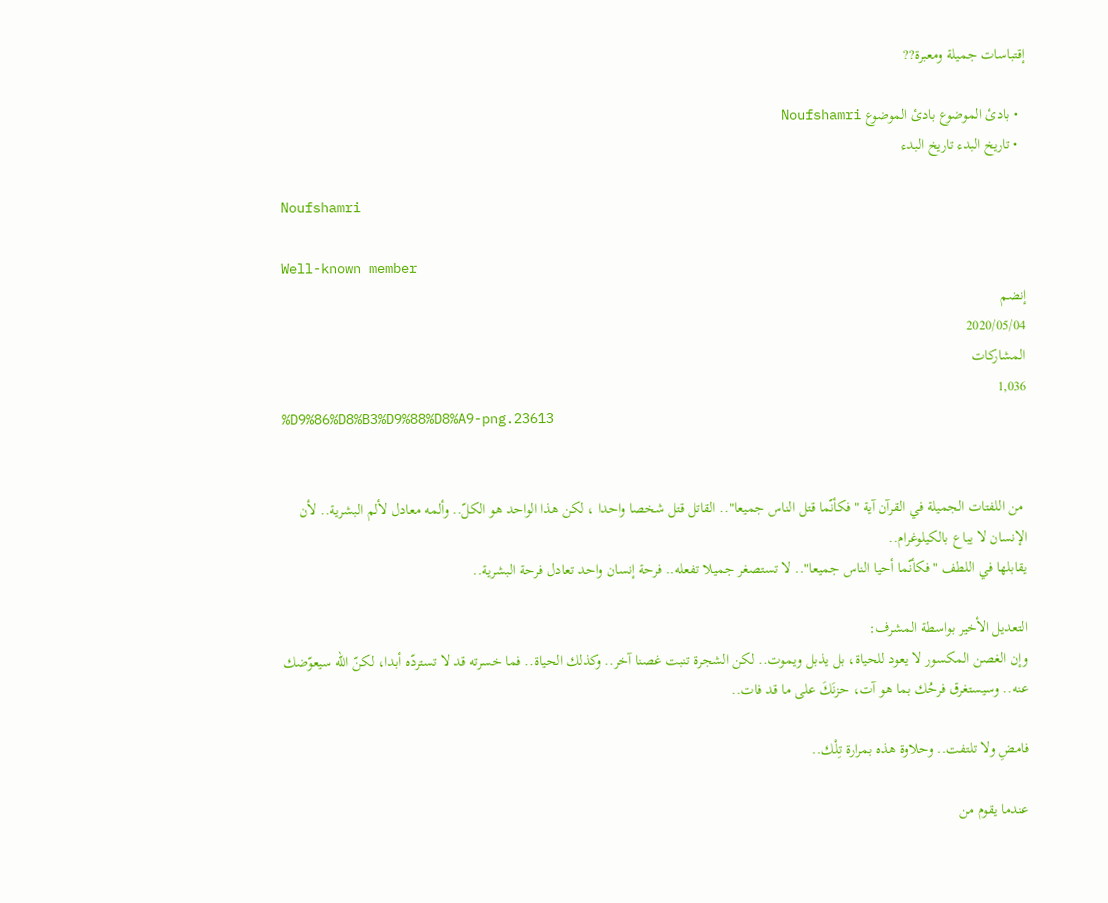إقتباسات جميلة ومعبرة??

  • بادئ الموضوع بادئ الموضوع Noufshamri
  • تاريخ البدء تاريخ البدء

Noufshamri

Well-known member
إنضم
2020/05/04
المشاركات
1,036
%D9%86%D8%B3%D9%88%D8%A9-png.23613


 من اللفتات الجميلة في القرآن آية "فكأنّما قتل الناس جميعا".. القاتل قتل شخصا واحدا ، لكن هذا الواحد هو الكلّ.. وألمه معادل لألم البشرية.. لأن الإنسان لا يباع بالكيلوغرام..
يقابلها في اللطف "فكأنّما أحيا الناس جميعا".. لا تستصغر جميلا تفعله.. فرحة إنسان واحد تعادل فرحة البشرية..

التعديل الأخير بواسطة المشرف:
وإن الغصن المكسور لا يعود للحياة، بل يذبل ويموت.. لكن الشجرة تنبت غصنا آخر.. وكذلك الحياة.. فما خسرته قد لا تستردّه أبدا، لكنّ الله سيعوّضك عنه.. وسيستغرق فرحُك بما هو آت، حزنَكَ على ما قد فات..

فامضِ ولا تلتفت.. وحلاوة هذه بمرارة تِلْك..

عندما يقوم من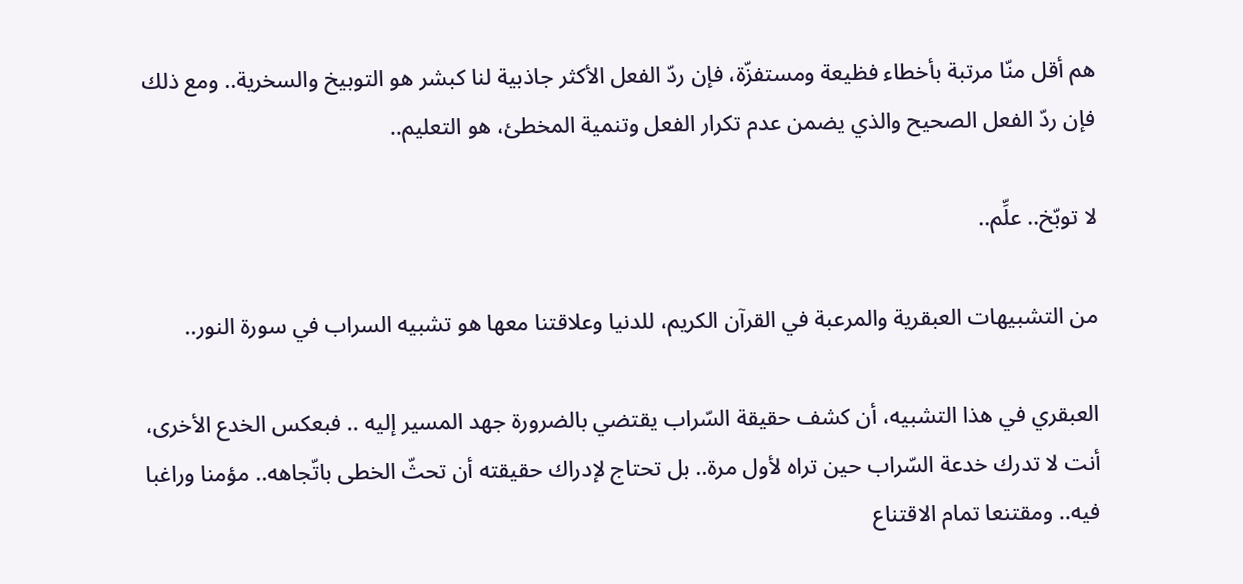هم أقل منّا مرتبة بأخطاء فظيعة ومستفزّة، فإن ردّ الفعل الأكثر جاذبية لنا كبشر هو التوبيخ والسخرية.. ومع ذلك فإن ردّ الفعل الصحيح والذي يضمن عدم تكرار الفعل وتنمية المخطئ، هو التعليم..

لا توبّخ.. علِّم..

من التشبيهات العبقرية والمرعبة في القرآن الكريم، للدنيا وعلاقتنا معها هو تشبيه السراب في سورة النور..

العبقري في هذا التشبيه، أن كشف حقيقة السّراب يقتضي بالضرورة جهد المسير إليه .. فبعكس الخدع الأخرى، أنت لا تدرك خدعة السّراب حين تراه لأول مرة.. بل تحتاج لإدراك حقيقته أن تحثّ الخطى باتّجاهه.. مؤمنا وراغبا فيه.. ومقتنعا تمام الاقتناع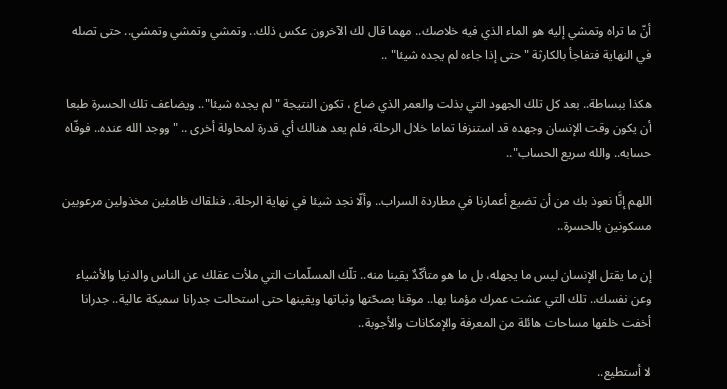أنّ ما تراه وتمشي إليه هو الماء الذي فيه خلاصك.. مهما قال لك الآخرون عكس ذلك.. وتمشي وتمشي وتمشي.. حتى تصله في النهاية فتفاجأ بالكارثة " حتى إذا جاءه لم يجده شيئا" ..

هكذا ببساطة.. بعد كل تلك الجهود التي بذلت والعمر الذي ضاع ، تكون النتيجة "لم يجده شيئا".. ويضاعف تلك الحسرة طبعا أن يكون وقت الإنسان وجهده قد استنزفا تماما خلال الرحلة، فلم يعد هنالك أي قدرة لمحاولة أخرى .. "ووجد الله عنده.. فوفّاه حسابه.. والله سريع الحساب"..

اللهم إنَّا نعوذ بك من أن تضيع أعمارنا في مطاردة السراب.. وألّا نجد شيئا في نهاية الرحلة.. فنلقاك ظامئين مخذولين مرعوبين مسكونين بالحسرة..

إن ما يقتل الإنسان ليس ما يجهله، بل ما هو متأكّدٌ يقينا منه.. تلّك المسلّمات التي ملأت عقلك عن الناس والدنيا والأشياء وعن نفسك.. تلك التي عشت عمرك مؤمنا بها.. موقنا بصحّتها وثباتها ويقينها حتى استحالت جدرانا سميكة عالية.. جدرانا أخفت خلفها مساحات هائلة من المعرفة والإمكانات والأجوبة..

لا أستطيع..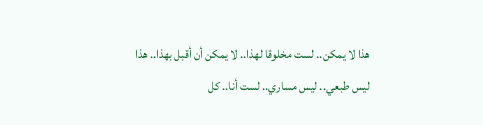هذا لا يمكن.. لست مخلوقا لهذا.. لا يمكن أن أقبل بهذا.. هذا ليس طبعي.. ليس مساري.. لست أنا.. كل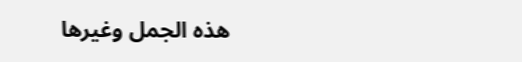هذه الجمل وغيرها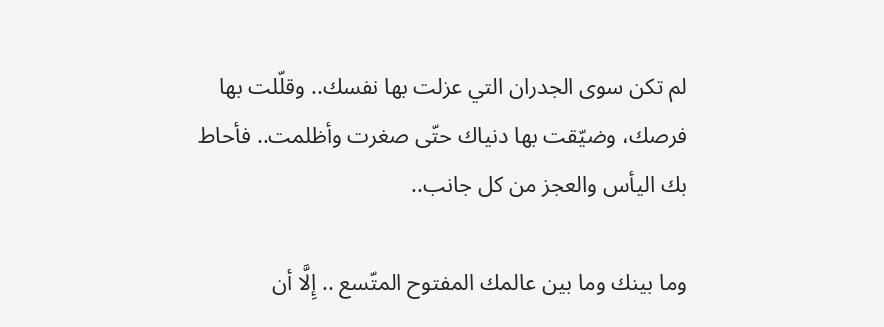لم تكن سوى الجدران التي عزلت بها نفسك.. وقلّلت بها فرصك، وضيّقت بها دنياك حتّى صغرت وأظلمت.. فأحاط بك اليأس والعجز من كل جانب..

وما بينك وما بين عالمك المفتوح المتّسع .. إِلَّا أن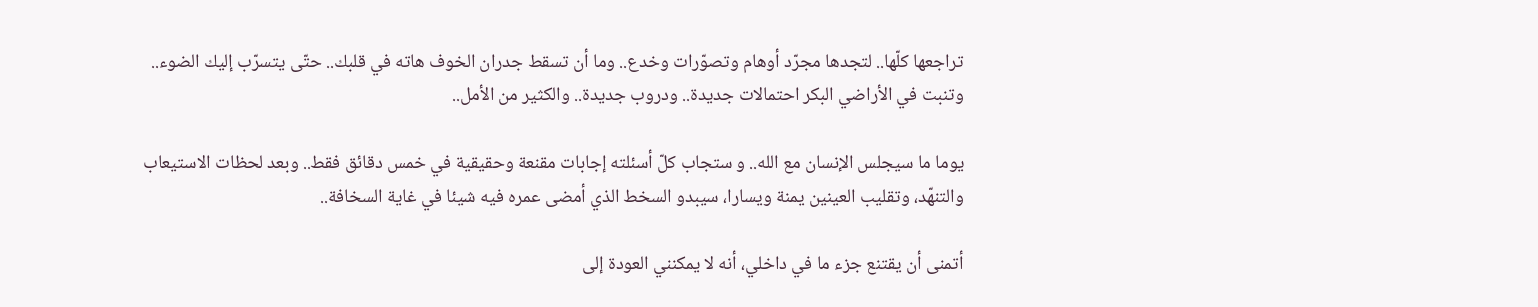تراجعها كلّها.. لتجدها مجرّد أوهام وتصوّرات وخدع.. وما أن تسقط جدران الخوف هاته في قلبك.. حتّى يتسرّب إليك الضوء.. وتنبت في الأراضي البكر احتمالات جديدة.. ودروب جديدة.. والكثير من الأمل..

يوما ما سيجلس الإنسان مع الله.. و ستجاب كلّ أسئلته إجابات مقنعة وحقيقية في خمس دقائق فقط.. وبعد لحظات الاستيعاب والتنهّد، وتقليب العينين يمنة ويسارا، سيبدو السخط الذي أمضى عمره فيه شيئا في غاية السخافة..

أتمنى أن يقتنع جزء ما في داخلي، أنه لا يمكنني العودة إلى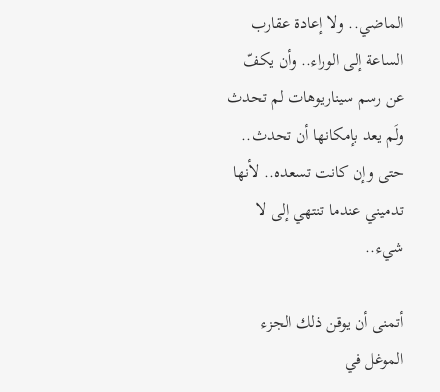الماضي.. ولا إعادة عقارب الساعة إلى الوراء.. وأن يكفّ عن رسم سيناريوهات لم تحدث ولَم يعد بإمكانها أن تحدث.. حتى وإن كانت تسعده.. لأنها تدميني عندما تنتهي إلى لا شيء..

أتمنى أن يوقن ذلك الجزء الموغل في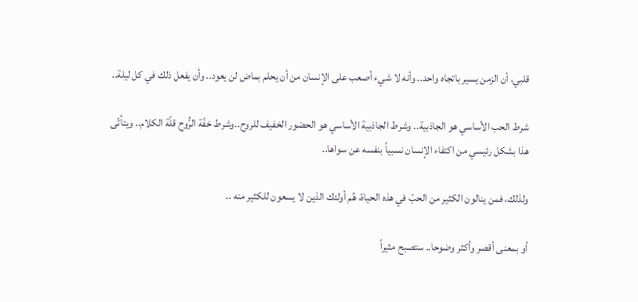قلبي، أن الزمن يسير باتجاه واحد.. وأنه لا شيء أصعب على الإنسان من أن يحلم بماض لن يعود.. وأن يفعل ذلك في كل ليلة..

شرط الحب الأساسي هو الجاذبية.. وشرط الجاذبية الأساسي هو الحضور الخفيف للروح..وشرط خفّة الرُّوح قلّة الكلام.. ويتأتّى هذا بشكل رئيسي من اكتفاء الإنسان نسبياً بنفسه عن سواها..

ولذلك، فمن ينالون الكثير من الحبّ في هذه الحياة، هُم أولئك الذين لا يسعون للكثير منه ..

أو بمعنى أقصر وأكثر وضوحا.. ستصبح مثيراً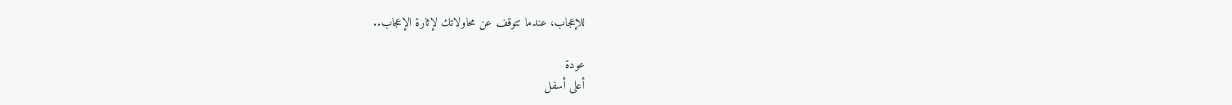للإعجاب، عندما تتوقف عن محاولاتك لإثارة الإعجاب..

عودة
أعلى أسفل